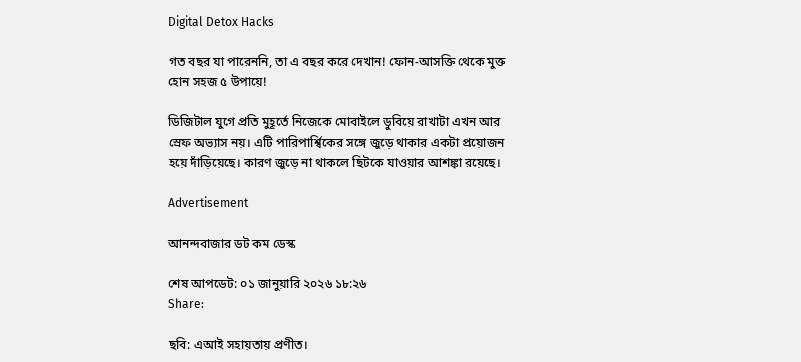Digital Detox Hacks

গত বছর যা পারেননি, তা এ বছর করে দেখান! ফোন-আসক্তি থেকে মুক্ত হোন সহজ ৫ উপায়ে!

ডিজিটাল যুগে প্রতি মুহূর্তে নিজেকে মোবাইলে ডুবিয়ে রাখাটা এখন আর স্রেফ অভ্যাস নয়। এটি পারিপার্শ্বিকের সঙ্গে জুড়ে থাকার একটা প্রয়োজন হয়ে দাঁড়িয়েছে। কারণ জুড়ে না থাকলে ছিটকে যাওয়ার আশঙ্কা রয়েছে।

Advertisement

আনন্দবাজার ডট কম ডেস্ক

শেষ আপডেট: ০১ জানুয়ারি ২০২৬ ১৮:২৬
Share:

ছবি: এআই সহায়তায় প্রণীত।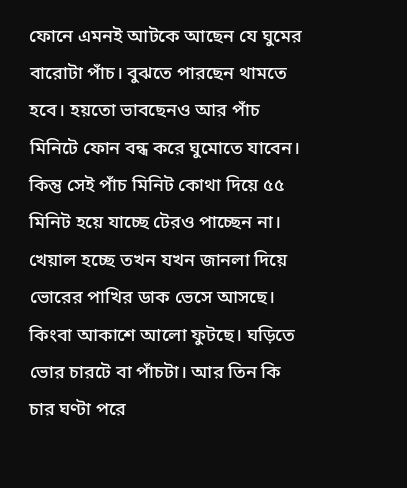ফোনে এমনই আটকে আছেন যে ঘুমের বারোটা পাঁচ। বুঝতে পারছেন থামতে হবে। হয়তো ভাবছেনও আর পাঁচ মিনিটে ফোন বন্ধ করে ঘুমোতে যাবেন। কিন্তু সেই পাঁচ মিনিট কোথা দিয়ে ৫৫ মিনিট হয়ে যাচ্ছে টেরও পাচ্ছেন না। খেয়াল হচ্ছে তখন যখন জানলা দিয়ে ভোরের পাখির ডাক ভেসে আসছে। কিংবা আকাশে আলো ফুটছে। ঘড়িতে ভোর চারটে বা পাঁচটা। আর তিন কি চার ঘণ্টা পরে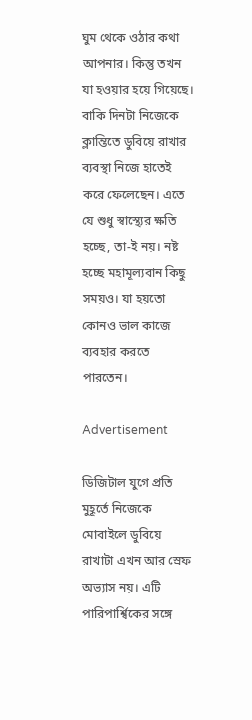ঘুম থেকে ওঠার কথা আপনার। কিন্তু তখন যা হওয়ার হয়ে গিয়েছে। বাকি দিনটা নিজেকে ক্লান্তিতে ডুবিয়ে রাখার ব্যবস্থা নিজে হাতেই করে ফেলেছেন। এতে যে শুধু স্বাস্থ্যের ক্ষতি হচ্ছে, তা-ই নয়। নষ্ট হচ্ছে মহামূল্যবান কিছু সময়ও। যা হয়তো কোনও ভাল কাজে ব্যবহার করতে পারতেন।

Advertisement

ডিজিটাল যুগে প্রতি মুহূর্তে নিজেকে মোবাইলে ডুবিয়ে রাখাটা এখন আর স্রেফ অভ্যাস নয়। এটি পারিপার্শ্বিকের সঙ্গে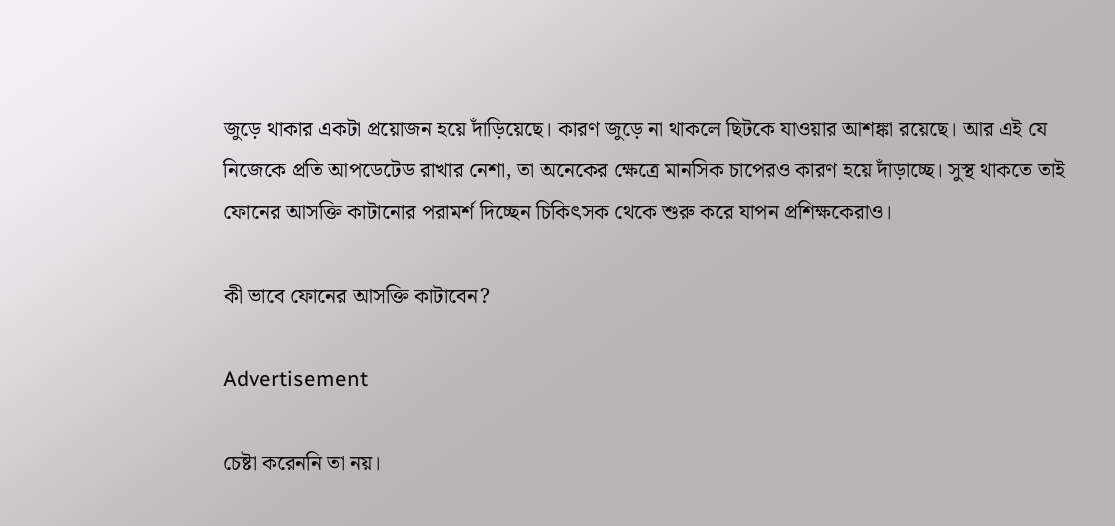জুড়ে থাকার একটা প্রয়োজন হয়ে দাঁড়িয়েছে। কারণ জুড়ে না থাকলে ছিটকে যাওয়ার আশঙ্কা রয়েছে। আর এই যে নিজেকে প্রতি আপডেটেড রাখার নেশা, তা অনেকের ক্ষেত্রে মানসিক চাপেরও কারণ হয়ে দাঁড়াচ্ছে। সুস্থ থাকতে তাই ফোনের আসক্তি কাটানোর পরামর্শ দিচ্ছেন চিকিৎসক থেকে শুরু করে যাপন প্রশিক্ষকেরাও।

কী ভাবে ফোনের আসক্তি কাটাবেন?

Advertisement

চেষ্টা করেননি তা নয়।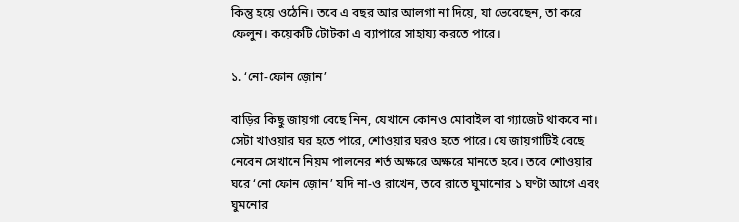কিন্তু হয়ে ওঠেনি। তবে এ বছর আর আলগা না দিয়ে, যা ভেবেছেন, তা করে ফেলুন। কয়েকটি টোটকা এ ব্যাপারে সাহায্য করতে পারে।

১. ‘নো-ফোন জ়োন’

বাড়ির কিছু জায়গা বেছে নিন, যেখানে কোনও মোবাইল বা গ্যাজেট থাকবে না। সেটা খাওয়ার ঘর হতে পারে, শোওয়ার ঘরও হতে পারে। যে জায়গাটিই বেছে নেবেন সেখানে নিয়ম পালনের শর্ত অক্ষরে অক্ষরে মানতে হবে। তবে শোওয়ার ঘরে ‘নো ফোন জ়োন’ যদি না-ও রাখেন, তবে রাতে ঘুমানোর ১ ঘণ্টা আগে এবং ঘুমনোর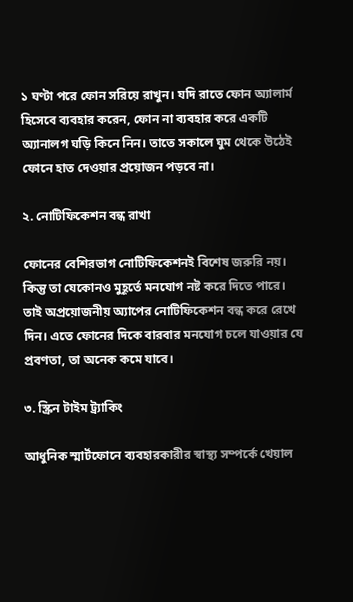১ ঘণ্টা পরে ফোন সরিয়ে রাখুন। যদি রাতে ফোন অ্যালার্ম হিসেবে ব্যবহার করেন, ফোন না ব্যবহার করে একটি অ্যানালগ ঘড়ি কিনে নিন। তাতে সকালে ঘুম থেকে উঠেই ফোনে হাত দেওয়ার প্রয়োজন পড়বে না।

২. নোটিফিকেশন বন্ধ রাখা

ফোনের বেশিরভাগ নোটিফিকেশনই বিশেষ জরুরি নয়। কিন্তু তা যেকোনও মুহূর্তে মনযোগ নষ্ট করে দিতে পারে। তাই অপ্রয়োজনীয় অ্যাপের নোটিফিকেশন বন্ধ করে রেখে দিন। এতে ফোনের দিকে বারবার মনযোগ চলে যাওয়ার যে প্রবণতা, তা অনেক কমে যাবে।

৩. স্ক্রিন টাইম ট্র্যাকিং

আধুনিক স্মার্টফোনে ব্যবহারকারীর স্বাস্থ্য সম্পর্কে খেয়াল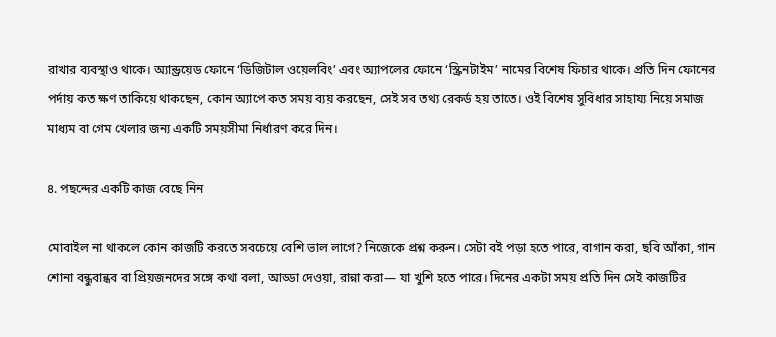রাখার ব্যবস্থাও থাকে। অ্যান্ড্রয়েড ফোনে ‘ডিজিটাল ওয়েলবিং’ এবং অ্যাপলের ফোনে ‘স্ক্রিনটাইম’ নামের বিশেষ ফিচার থাকে। প্রতি দিন ফোনের পর্দায় কত ক্ষণ তাকিয়ে থাকছেন, কোন অ্যাপে কত সময় ব্যয় করছেন, সেই সব তথ্য রেকর্ড হয় তাতে। ওই বিশেষ সুবিধার সাহায্য নিয়ে সমাজ মাধ্যম বা গেম খেলার জন্য একটি সময়সীমা নির্ধারণ করে দিন।

৪. পছন্দের একটি কাজ বেছে নিন

মোবাইল না থাকলে কোন কাজটি করতে সবচেয়ে বেশি ভাল লাগে? নিজেকে প্রশ্ন করুন। সেটা বই পড়া হতে পারে, বাগান করা, ছবি আঁকা, গান শোনা বন্ধুবান্ধব বা প্রিয়জনদের সঙ্গে কথা বলা, আড্ডা দেওয়া, রান্না করা— যা খুশি হতে পারে। দিনের একটা সময় প্রতি দিন সেই কাজটির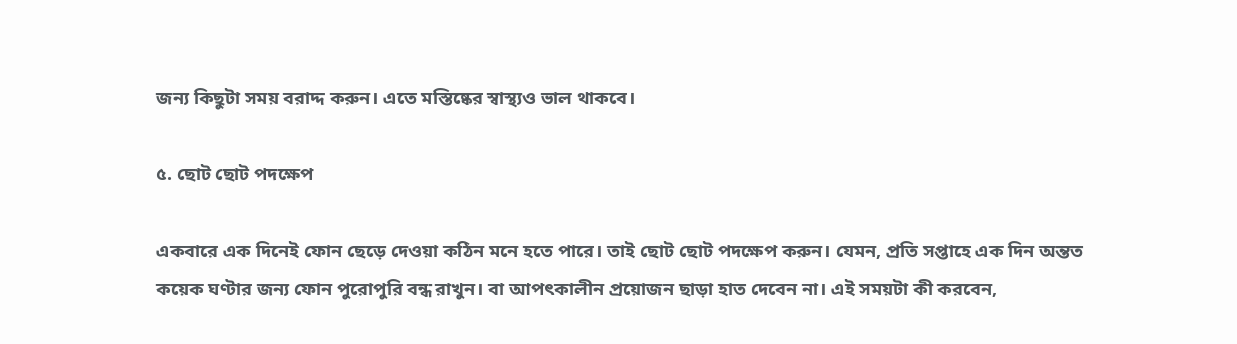জন্য কিছুটা সময় বরাদ্দ করুন। এতে মস্তিষ্কের স্বাস্থ্যও ভাল থাকবে।

৫. ছোট ছোট পদক্ষেপ

একবারে এক দিনেই ফোন ছেড়ে দেওয়া কঠিন মনে হতে পারে। তাই ছোট ছোট পদক্ষেপ করুন। যেমন, প্রতি সপ্তাহে এক দিন অন্তত কয়েক ঘণ্টার জন্য ফোন পুরোপুরি বন্ধ রাখুন। বা আপৎকালীন প্রয়োজন ছাড়া হাত দেবেন না। এই সময়টা কী করবেন,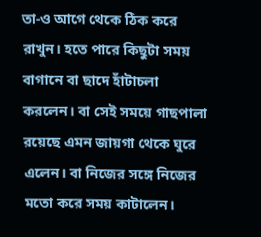তা-ও আগে থেকে ঠিক করে রাখুন। হতে পারে কিছুটা সময় বাগানে বা ছাদে হাঁটাচলা করলেন। বা সেই সময়ে গাছপালা রয়েছে এমন জায়গা থেকে ঘুরে এলেন। বা নিজের সঙ্গে নিজের মতো করে সময় কাটালেন।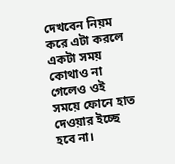দেখবেন নিয়ম করে এটা করলে একটা সময় কোথাও না গেলেও ওই সময়ে ফোনে হাত দেওয়ার ইচ্ছে হবে না।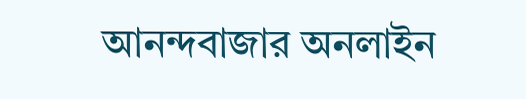আনন্দবাজার অনলাইন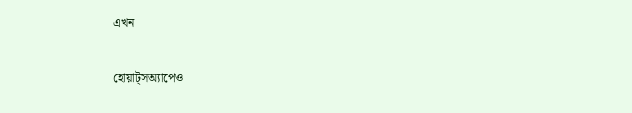এখন

হোয়াট্‌সঅ্যাপেও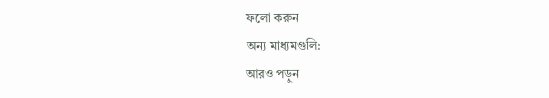ফলো করুন
অন্য মাধ্যমগুলি:
আরও পড়ুন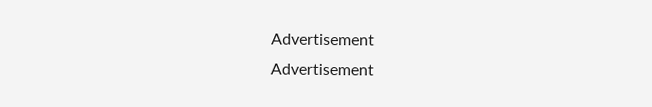Advertisement
Advertisement